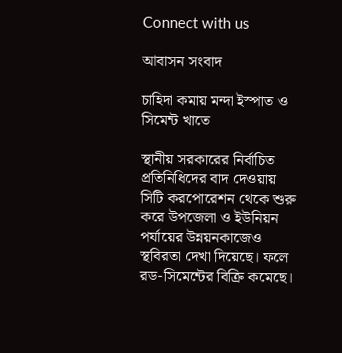Connect with us

আবাসন সংবাদ

চাহিদা কমায় মন্দা ইস্পাত ও সিমেন্ট খাতে

স্থানীয় সরকারের নির্বাচিত প্রতিনিধিদের বাদ দেওয়ায় সিটি করপোরেশন থেকে শুরু করে উপজেলা ও ইউনিয়ন পর্যায়ের উন্নয়নকাজেও স্থবিরতা দেখা দিয়েছে। ফলে রড-সিমেন্টের বিক্রি কমেছে।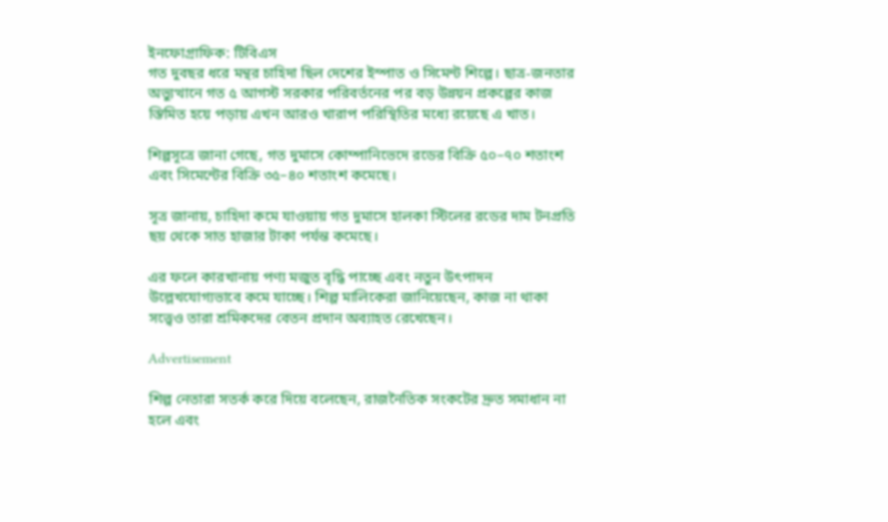ইনফোগ্রাফিক: টিবিএস
গত দুবছর ধরে মন্থর চাহিদা ছিল দেশের ইস্পাত ও সিমেন্ট শিল্পে। ছাত্র-জনতার অভ্যুত্থানে গত ৫ আগস্ট সরকার পরিবর্তনের পর বড় উন্নয়ন প্রকল্পের কাজ স্তিমিত হয়ে পড়ায় এখন আরও খারাপ পরিস্থিতির মধ্যে রয়েছে এ খাত।

শিল্পসূত্রে জানা গেছে, গত দুমাসে কোম্পানিভেদে রডের বিক্রি ৫০–৭০ শতাংশ এবং সিমেন্টের বিক্রি ৩৫–৪০ শতাংশ কমেছে।

সূত্র জানায়, চাহিদা কমে যাওয়ায় গত দুমাসে হালকা স্টিলের রডের দাম টনপ্রতি ছয় থেকে সাত হাজার টাকা পর্যন্ত কমেছে।

এর ফলে কারখানায় পণ্য মজুত বৃদ্ধি পাচ্ছে এবং নতুন উৎপাদন উল্লেখযোগ্যভাবে কমে যাচ্ছে। শিল্প মালিকেরা জানিয়েছেন, কাজ না থাকা সত্ত্বেও তারা শ্রমিকদের বেতন প্রদান অব্যাহত রেখেছেন।

Advertisement

শিল্প নেতারা সতর্ক করে দিয়ে বলেছেন, রাজনৈতিক সংকটের দ্রুত সমাধান না হলে এবং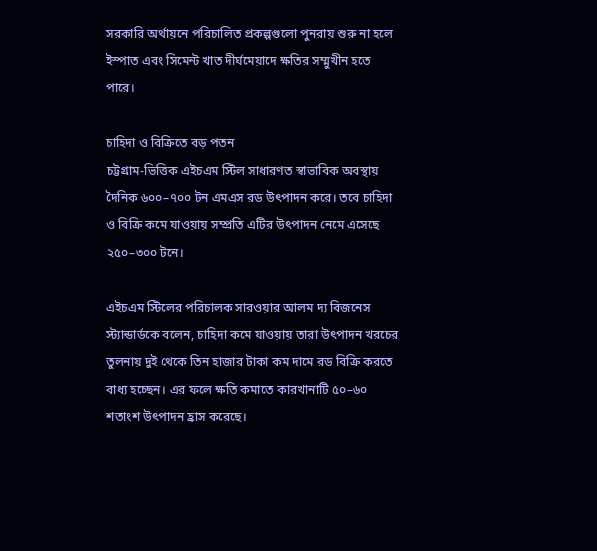সরকারি অর্থায়নে পরিচালিত প্রকল্পগুলো পুনরায় শুরু না হলে ইস্পাত এবং সিমেন্ট খাত দীর্ঘমেয়াদে ক্ষতির সম্মুখীন হতে পারে।

চাহিদা ও বিক্রিতে বড় পতন
চট্টগ্রাম-ভিত্তিক এইচএম স্টিল সাধারণত স্বাভাবিক অবস্থায় দৈনিক ৬০০–৭০০ টন এমএস রড উৎপাদন করে। তবে চাহিদা ও বিক্রি কমে যাওয়ায় সম্প্রতি এটির উৎপাদন নেমে এসেছে ২৫০–৩০০ টনে।

এইচএম স্টিলের পরিচালক সারওয়ার আলম দ্য বিজনেস স্ট্যান্ডার্ডকে বলেন, চাহিদা কমে যাওয়ায় তারা উৎপাদন খরচের তুলনায় দুই থেকে তিন হাজার টাকা কম দামে রড বিক্রি করতে বাধ্য হচ্ছেন। এর ফলে ক্ষতি কমাতে কারখানাটি ৫০–৬০ শতাংশ উৎপাদন হ্রাস করেছে।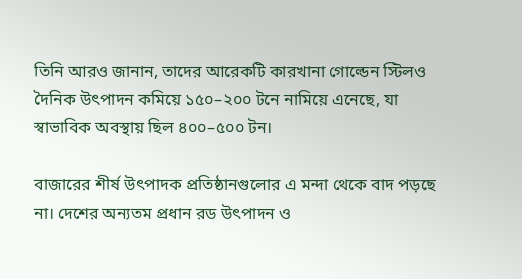তিনি আরও জানান, তাদের আরেকটি কারখানা গোল্ডেন স্টিলও দৈনিক উৎপাদন কমিয়ে ১৫০–২০০ টনে নামিয়ে এনেছে, যা স্বাভাবিক অবস্থায় ছিল ৪০০–৫০০ টন।

বাজারের শীর্ষ উৎপাদক প্রতিষ্ঠানগুলোর এ মন্দা থেকে বাদ পড়ছে না। দেশের অন্যতম প্রধান রড উৎপাদন ও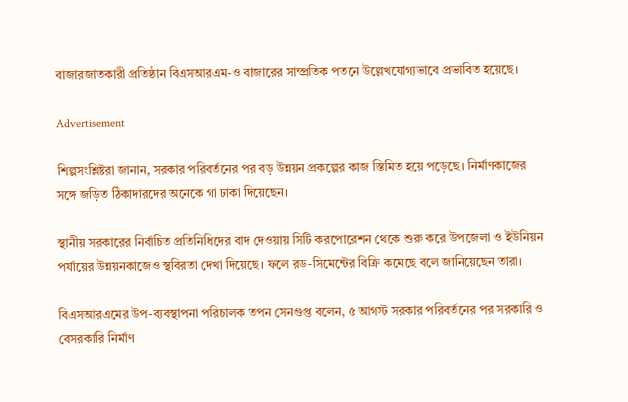বাজারজাতকারী প্রতিষ্ঠান বিএসআরএম-ও বাজারের সাম্প্রতিক পতনে উল্লেখযোগ্যভাবে প্রভাবিত হয়েছে।

Advertisement

শিল্পসংশ্লিষ্টরা জানান, সরকার পরিবর্তনের পর বড় উন্নয়ন প্রকল্পের কাজ স্তিমিত হয়ে পড়েছে। নির্মাণকাজের সঙ্গে জড়িত ঠিকাদারদের অনেকে গা ঢাকা দিয়েছেন।

স্থানীয় সরকারের নির্বাচিত প্রতিনিধিদের বাদ দেওয়ায় সিটি করপোরেশন থেকে শুরু করে উপজেলা ও ইউনিয়ন পর্যায়ের উন্নয়নকাজেও স্থবিরতা দেখা দিয়েছে। ফলে রড-সিমেন্টের বিক্রি কমেছে বলে জানিয়েছেন তারা।

বিএসআরএমের উপ-ব্যবস্থাপনা পরিচালক তপন সেনগুপ্ত বলেন, ৫ আগস্ট সরকার পরিবর্তনের পর সরকারি ও বেসরকারি নির্মাণ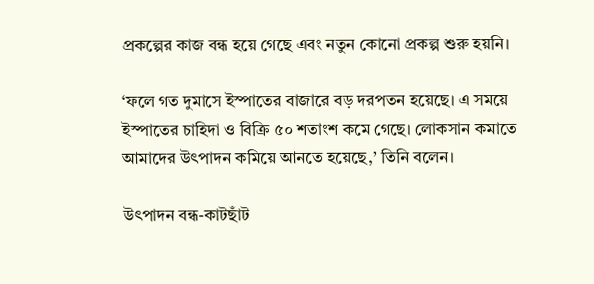প্রকল্পের কাজ বন্ধ হয়ে গেছে এবং নতুন কোনো প্রকল্প শুরু হয়নি।

‘ফলে গত দুমাসে ইস্পাতের বাজারে বড় দরপতন হয়েছে। এ সময়ে ইস্পাতের চাহিদা ও বিক্রি ৫০ শতাংশ কমে গেছে। লোকসান কমাতে আমাদের উৎপাদন কমিয়ে আনতে হয়েছে,’ তিনি বলেন।

উৎপাদন বন্ধ-কাটছাঁট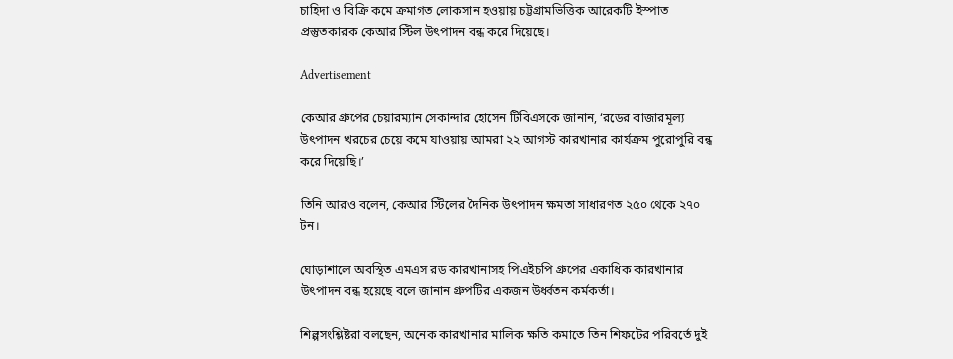চাহিদা ও বিক্রি কমে ক্রমাগত লোকসান হওয়ায় চট্টগ্রামভিত্তিক আরেকটি ইস্পাত প্রস্তুতকারক কেআর স্টিল উৎপাদন বন্ধ করে দিয়েছে।

Advertisement

কেআর গ্রুপের চেয়ারম্যান সেকান্দার হোসেন টিবিএসকে জানান, ‘রডের বাজারমূল্য উৎপাদন খরচের চেয়ে কমে যাওয়ায় আমরা ২২ আগস্ট কারখানার কার্যক্রম পুরোপুরি বন্ধ করে দিয়েছি।’

তিনি আরও বলেন, কেআর স্টিলের দৈনিক উৎপাদন ক্ষমতা সাধারণত ২৫০ থেকে ২৭০ টন।

ঘোড়াশালে অবস্থিত এমএস রড কারখানাসহ পিএইচপি গ্রুপের একাধিক কারখানার উৎপাদন বন্ধ হয়েছে বলে জানান গ্রুপটির একজন উর্ধ্বতন কর্মকর্তা।

শিল্পসংশ্লিষ্টরা বলছেন, অনেক কারখানার মালিক ক্ষতি কমাতে তিন শিফটের পরিবর্তে দুই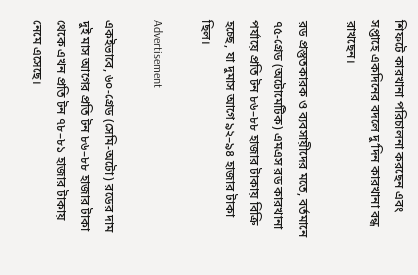শিফটে কারখানা পরিচালনা করছেন এবং সপ্তাহে একদিনের বদলে দু’দিন কারখানা বন্ধ রাখছেন।

রড প্রস্তুতকারক ও ব্যবসায়ীদের মতে, বর্তমানে ৭৫-গ্রেড (অটোমেটিক) এমএস রড কারখানা পর্যায়ে প্রতি টন ৮৬–৮৮ হাজার টাকায় বিক্রি হচ্ছে, যা দুমাস আগে ৯২–৯৪ হাজার টাকা ছিল।

Advertisement

একইভাবে, ৬০-গ্রেড (সেমি-অটো) রডের দাম দুই মাস আগের প্রতি টন ৮৬–৮৮ হাজার টাকা থেকে এখন প্রতি টন ৭৮–৮১ হাজার টাকায় নেমে এসেছে।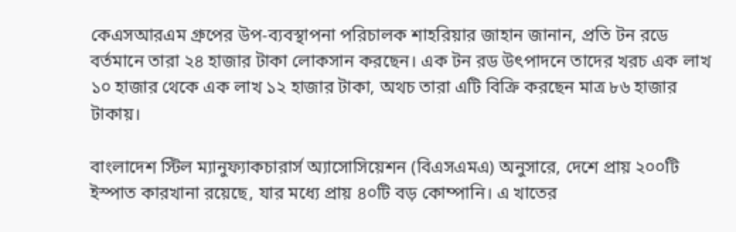কেএসআরএম গ্রুপের উপ-ব্যবস্থাপনা পরিচালক শাহরিয়ার জাহান জানান, প্রতি টন রডে বর্তমানে তারা ২৪ হাজার টাকা লোকসান করছেন। এক টন রড উৎপাদনে তাদের খরচ এক লাখ ১০ হাজার থেকে এক লাখ ১২ হাজার টাকা, অথচ তারা এটি বিক্রি করছেন মাত্র ৮৬ হাজার টাকায়।

বাংলাদেশ স্টিল ম্যানুফ্যাকচারার্স অ্যাসোসিয়েশন (বিএসএমএ) অনুসারে, দেশে প্রায় ২০০টি ইস্পাত কারখানা রয়েছে, যার মধ্যে প্রায় ৪০টি বড় কোম্পানি। এ খাতের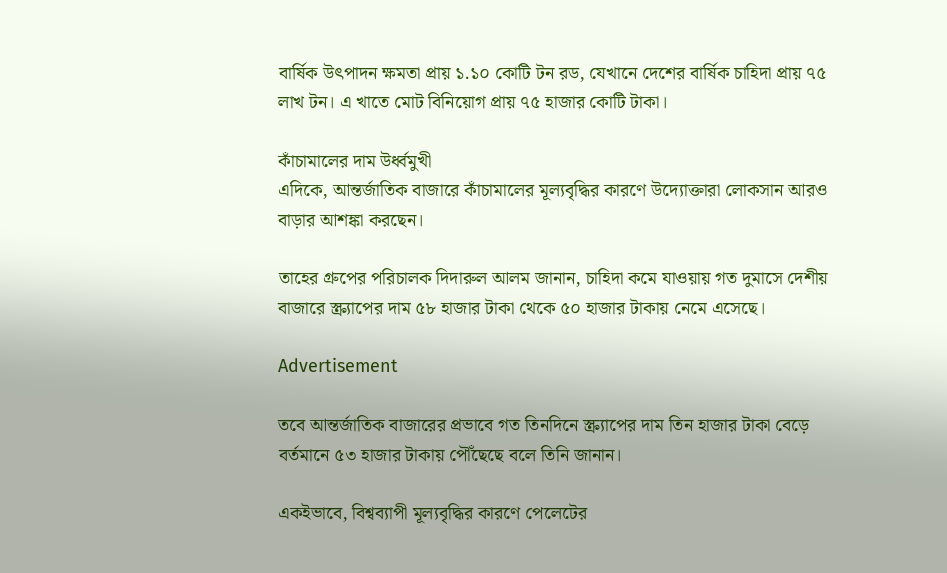বার্ষিক উৎপাদন ক্ষমতা প্রায় ১.১০ কোটি টন রড, যেখানে দেশের বার্ষিক চাহিদা প্রায় ৭৫ লাখ টন। এ খাতে মোট বিনিয়োগ প্রায় ৭৫ হাজার কোটি টাকা।

কাঁচামালের দাম উর্ধ্বমুখী
এদিকে, আন্তর্জাতিক বাজারে কাঁচামালের মূল্যবৃদ্ধির কারণে উদ্যোক্তারা লোকসান আরও বাড়ার আশঙ্কা করছেন।

তাহের গ্রুপের পরিচালক দিদারুল আলম জানান, চাহিদা কমে যাওয়ায় গত দুমাসে দেশীয় বাজারে স্ক্র্যাপের দাম ৫৮ হাজার টাকা থেকে ৫০ হাজার টাকায় নেমে এসেছে।

Advertisement

তবে আন্তর্জাতিক বাজারের প্রভাবে গত তিনদিনে স্ক্র্যাপের দাম তিন হাজার টাকা বেড়ে বর্তমানে ৫৩ হাজার টাকায় পৌঁছেছে বলে তিনি জানান।

একইভাবে, বিশ্বব্যাপী মূল্যবৃদ্ধির কারণে পেলেটের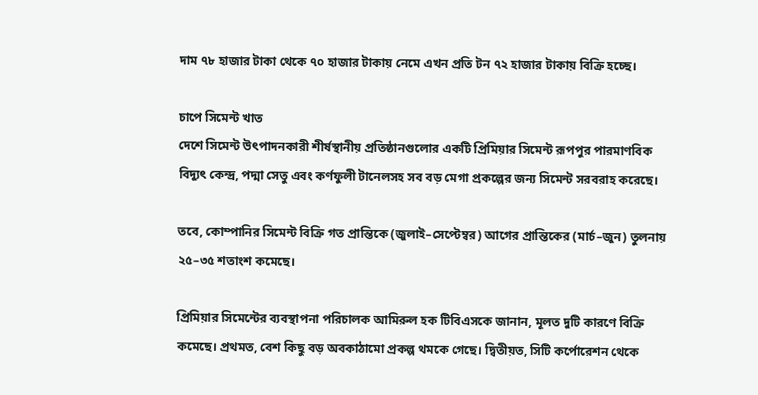দাম ৭৮ হাজার টাকা থেকে ৭০ হাজার টাকায় নেমে এখন প্রতি টন ৭২ হাজার টাকায় বিক্রি হচ্ছে।

চাপে সিমেন্ট খাত
দেশে সিমেন্ট উৎপাদনকারী শীর্ষস্থানীয় প্রতিষ্ঠানগুলোর একটি প্রিমিয়ার সিমেন্ট রূপপুর পারমাণবিক বিদ্যুৎ কেন্দ্র, পদ্মা সেতু এবং কর্ণফুলী টানেলসহ সব বড় মেগা প্রকল্পের জন্য সিমেন্ট সরবরাহ করেছে।

তবে, কোম্পানির সিমেন্ট বিক্রি গত প্রান্তিকে (জুলাই–সেপ্টেম্বর) আগের প্রান্তিকের (মার্চ–জুন) তুলনায় ২৫–৩৫ শতাংশ কমেছে।

প্রিমিয়ার সিমেন্টের ব্যবস্থাপনা পরিচালক আমিরুল হক টিবিএসকে জানান, মূলত দুটি কারণে বিক্রি কমেছে। প্রথমত, বেশ কিছু বড় অবকাঠামো প্রকল্প থমকে গেছে। দ্বিতীয়ত, সিটি কর্পোরেশন থেকে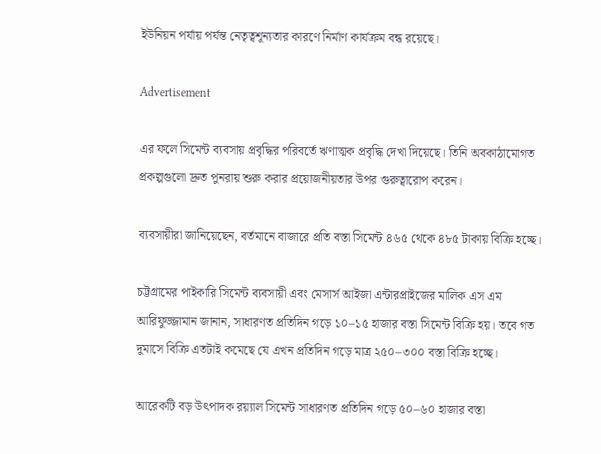ইউনিয়ন পর্যায় পর্যন্ত নেতৃত্বশূন্যতার কারণে নির্মাণ কার্যক্রম বন্ধ রয়েছে।

Advertisement

এর ফলে সিমেন্ট ব্যবসায় প্রবৃদ্ধির পরিবর্তে ঋণাত্মক প্রবৃদ্ধি দেখা দিয়েছে। তিনি অবকাঠামোগত প্রকল্পগুলো দ্রুত পুনরায় শুরু করার প্রয়োজনীয়তার উপর গুরুত্বারোপ করেন।

ব্যবসায়ীরা জানিয়েছেন, বর্তমানে বাজারে প্রতি বস্তা সিমেন্ট ৪৬৫ থেকে ৪৮৫ টাকায় বিক্রি হচ্ছে।

চট্টগ্রামের পাইকারি সিমেন্ট ব্যবসায়ী এবং মেসার্স আইজা এন্টারপ্রাইজের মালিক এস এম আরিফুজ্জামান জানান, সাধারণত প্রতিদিন গড়ে ১০–১৫ হাজার বস্তা সিমেন্ট বিক্রি হয়। তবে গত দুমাসে বিক্রি এতটাই কমেছে যে এখন প্রতিদিন গড়ে মাত্র ২৫০–৩০০ বস্তা বিক্রি হচ্ছে।

আরেকটি বড় উৎপাদক রয়্যাল সিমেন্ট সাধারণত প্রতিদিন গড়ে ৫০–৬০ হাজার বস্তা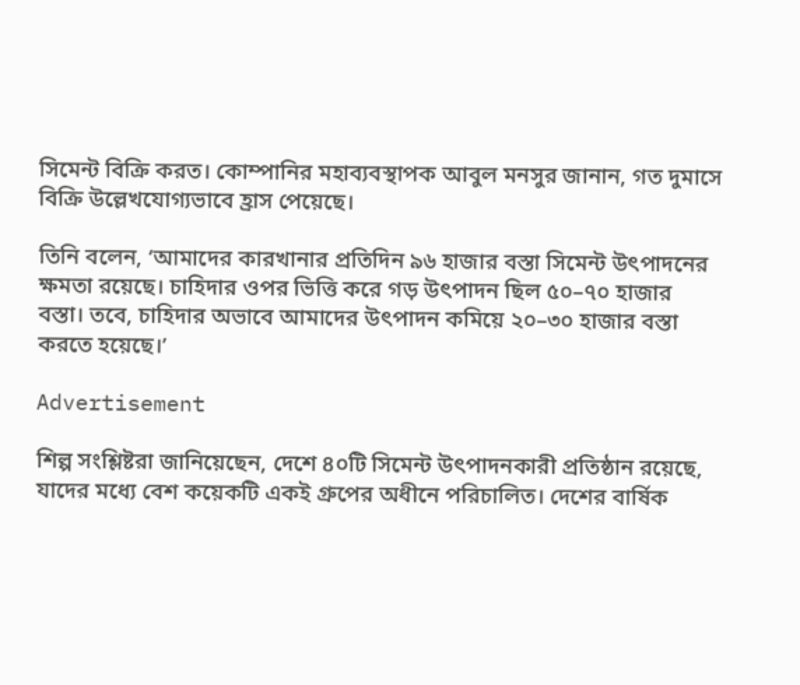সিমেন্ট বিক্রি করত। কোম্পানির মহাব্যবস্থাপক আবুল মনসুর জানান, গত দুমাসে বিক্রি উল্লেখযোগ্যভাবে হ্রাস পেয়েছে।

তিনি বলেন, ‘আমাদের কারখানার প্রতিদিন ৯৬ হাজার বস্তা সিমেন্ট উৎপাদনের ক্ষমতা রয়েছে। চাহিদার ওপর ভিত্তি করে গড় উৎপাদন ছিল ৫০–৭০ হাজার বস্তা। তবে, চাহিদার অভাবে আমাদের উৎপাদন কমিয়ে ২০–৩০ হাজার বস্তা করতে হয়েছে।’

Advertisement

শিল্প সংশ্লিষ্টরা জানিয়েছেন, দেশে ৪০টি সিমেন্ট উৎপাদনকারী প্রতিষ্ঠান রয়েছে, যাদের মধ্যে বেশ কয়েকটি একই গ্রুপের অধীনে পরিচালিত। দেশের বার্ষিক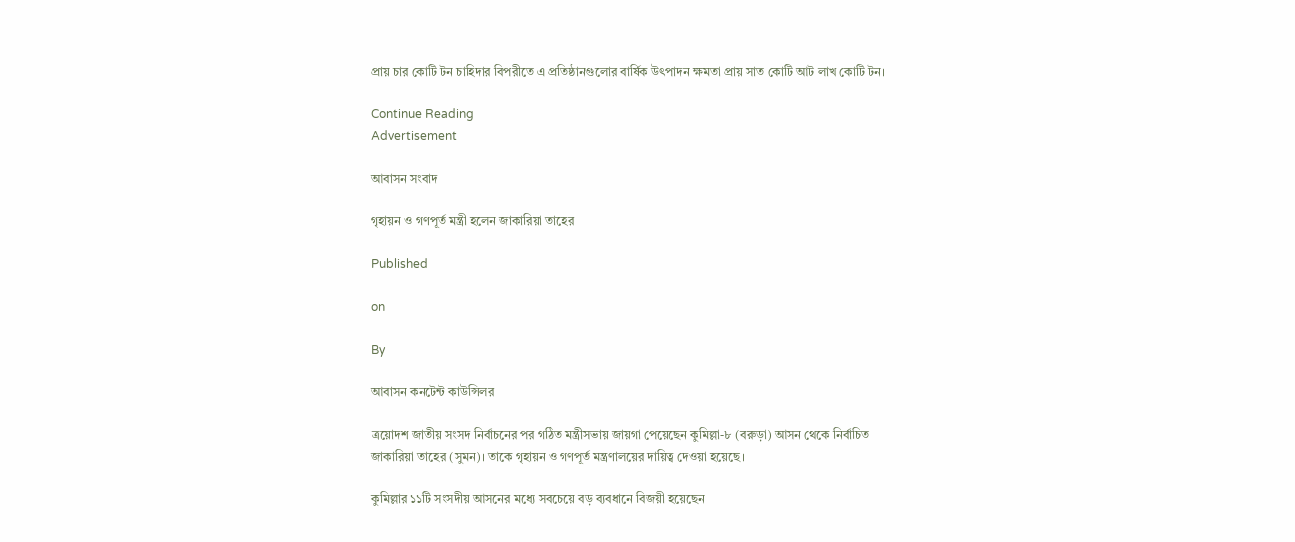প্রায় চার কোটি টন চাহিদার বিপরীতে এ প্রতিষ্ঠানগুলোর বার্ষিক উৎপাদন ক্ষমতা প্রায় সাত কোটি আট লাখ কোটি টন।

Continue Reading
Advertisement

আবাসন সংবাদ

গৃহায়ন ও গণপূর্ত মন্ত্রী হলেন জাকারিয়া তাহের

Published

on

By

আবাসন কনটেন্ট কাউন্সিলর

ত্রয়োদশ জাতীয় সংসদ নির্বাচনের পর গঠিত মন্ত্রীসভায় জায়গা পেয়েছেন কুমিল্লা-৮ (বরুড়া) আসন থেকে নির্বাচিত জাকারিয়া তাহের (সুমন)। তাকে গৃহায়ন ও গণপূর্ত মন্ত্রণালয়ের দায়িত্ব দেওয়া হয়েছে।

কুমিল্লার ১১টি সংসদীয় আসনের মধ্যে সবচেয়ে বড় ব্যবধানে বিজয়ী হয়েছেন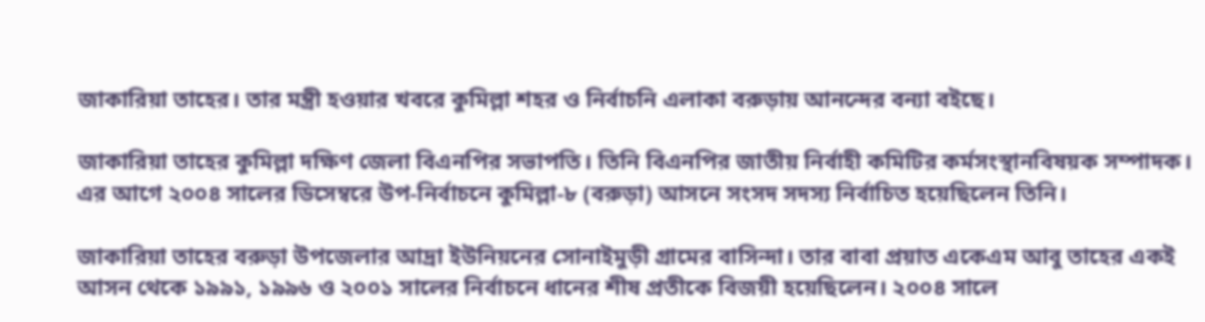জাকারিয়া তাহের। তার মন্ত্রী হওয়ার খবরে কুমিল্লা শহর ও নির্বাচনি এলাকা বরুড়ায় আনন্দের বন্যা বইছে।

জাকারিয়া তাহের কুমিল্লা দক্ষিণ জেলা বিএনপির সভাপতি। তিনি বিএনপির জাতীয় নির্বাহী কমিটির কর্মসংস্থানবিষয়ক সম্পাদক। এর আগে ২০০৪ সালের ডিসেম্বরে উপ-নির্বাচনে কুমিল্লা-৮ (বরুড়া) আসনে সংসদ সদস্য নির্বাচিত হয়েছিলেন তিনি।

জাকারিয়া তাহের বরুড়া উপজেলার আদ্রা ইউনিয়নের সোনাইমুড়ী গ্রামের বাসিন্দা। তার বাবা প্রয়াত একেএম আবু তাহের একই আসন থেকে ১৯৯১, ১৯৯৬ ও ২০০১ সালের নির্বাচনে ধানের শীষ প্রতীকে বিজয়ী হয়েছিলেন। ২০০৪ সালে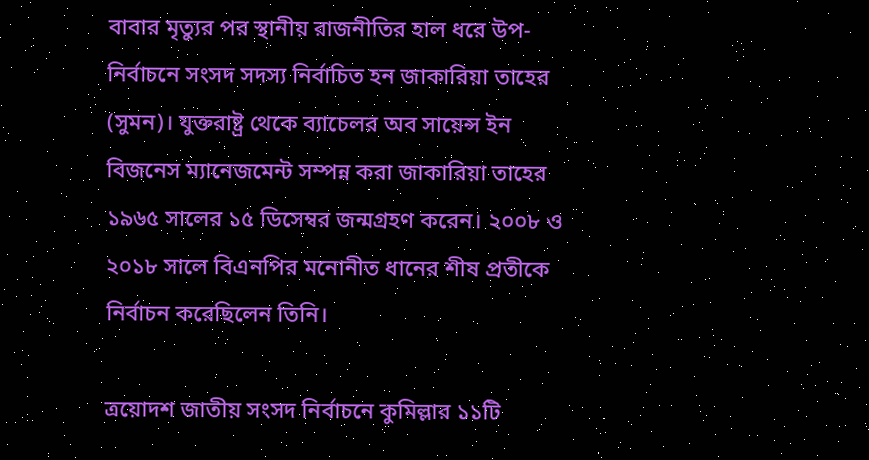বাবার মৃত্যুর পর স্থানীয় রাজনীতির হাল ধরে উপ-নির্বাচনে সংসদ সদস্য নির্বাচিত হন জাকারিয়া তাহের (সুমন)। যুক্তরাষ্ট্র থেকে ব্যাচেলর অব সায়েন্স ইন বিজনেস ম্যানেজমেন্ট সম্পন্ন করা জাকারিয়া তাহের ১৯৬৫ সালের ১৫ ডিসেম্বর জন্মগ্রহণ করেন। ২০০৮ ও ২০১৮ সালে বিএনপির মনোনীত ধানের শীষ প্রতীকে নির্বাচন করেছিলেন তিনি।

ত্রয়োদশ জাতীয় সংসদ নির্বাচনে কুমিল্লার ১১টি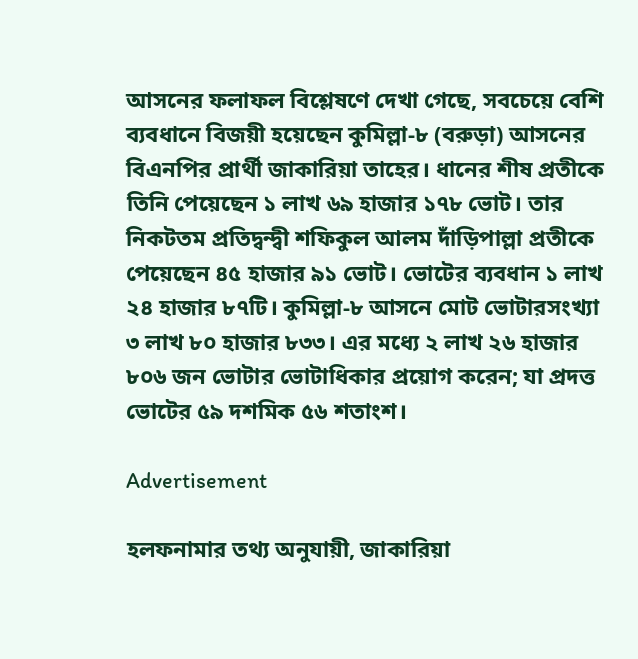আসনের ফলাফল বিশ্লেষণে দেখা গেছে, সবচেয়ে বেশি ব্যবধানে বিজয়ী হয়েছেন কুমিল্লা-৮ (বরুড়া) আসনের বিএনপির প্রার্থী জাকারিয়া তাহের। ধানের শীষ প্রতীকে তিনি পেয়েছেন ১ লাখ ৬৯ হাজার ১৭৮ ভোট। তার নিকটতম প্রতিদ্বন্দ্বী শফিকুল আলম দাঁড়িপাল্লা প্রতীকে পেয়েছেন ৪৫ হাজার ৯১ ভোট। ভোটের ব্যবধান ১ লাখ ২৪ হাজার ৮৭টি। কুমিল্লা-৮ আসনে মোট ভোটারসংখ্যা ৩ লাখ ৮০ হাজার ৮৩৩। এর মধ্যে ২ লাখ ২৬ হাজার ৮০৬ জন ভোটার ভোটাধিকার প্রয়োগ করেন; যা প্রদত্ত ভোটের ৫৯ দশমিক ৫৬ শতাংশ।

Advertisement

হলফনামার তথ্য অনুযায়ী, জাকারিয়া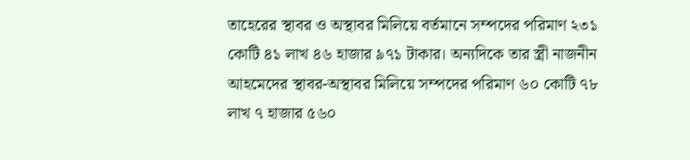তাহেরের স্থাবর ও অস্থাবর মিলিয়ে বর্তমানে সম্পদের পরিমাণ ২৩১ কোটি ৪১ লাখ ৪৬ হাজার ৯৭১ টাকার। অন্যদিকে তার স্ত্রী নাজনীন আহমেদের স্থাবর-অস্থাবর মিলিয়ে সম্পদের পরিমাণ ৬০ কোটি ৭৮ লাখ ৭ হাজার ৫৬০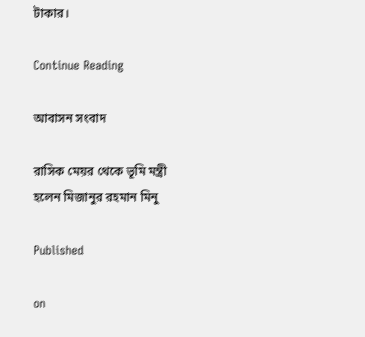টাকার।

Continue Reading

আবাসন সংবাদ

রাসিক মেয়র থেকে ভূমি মন্ত্রী হলেন মিজানুর রহমান মিনু

Published

on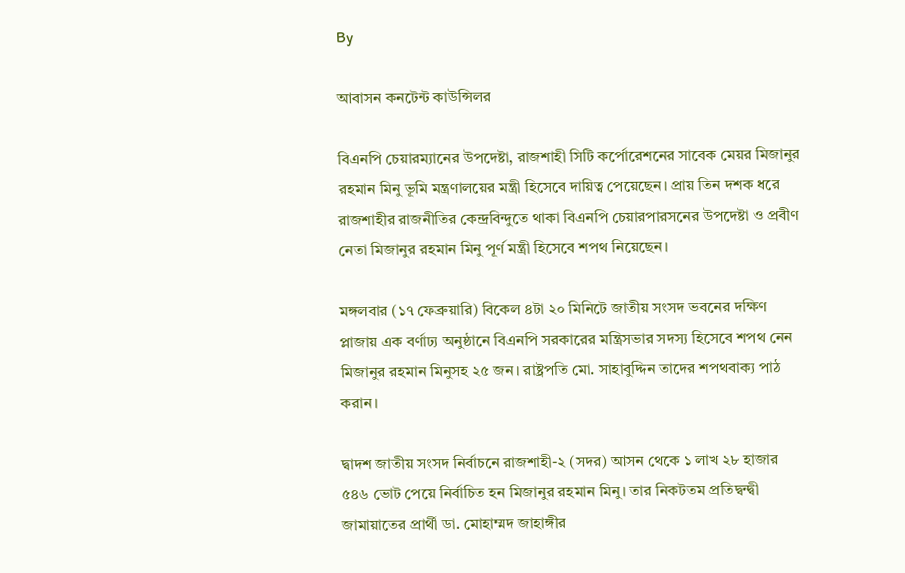By

আবাসন কনটেন্ট কাউন্সিলর

বিএনপি চেয়ারম্যানের উপদেষ্টা, রাজশাহী সিটি কর্পোরেশনের সাবেক মেয়র মিজানুর রহমান মিনু ভূমি মন্ত্রণালয়ের মন্ত্রী হিসেবে দায়িত্ব পেয়েছেন। প্রায় তিন দশক ধরে রাজশাহীর রাজনীতির কেন্দ্রবিন্দুতে থাকা বিএনপি চেয়ারপারসনের উপদেষ্টা ও প্রবীণ নেতা মিজানুর রহমান মিনু পূর্ণ মন্ত্রী হিসেবে শপথ নিয়েছেন।

মঙ্গলবার (১৭ ফেব্রুয়ারি) বিকেল ৪টা ২০ মিনিটে জাতীয় সংসদ ভবনের দক্ষিণ প্লাজায় এক বর্ণাঢ্য অনুষ্ঠানে বিএনপি সরকারের মন্ত্রিসভার সদস্য হিসেবে শপথ নেন মিজানুর রহমান মিনুসহ ২৫ জন। রাষ্ট্রপতি মো. সাহাবুদ্দিন তাদের শপথবাক্য পাঠ করান।

দ্বাদশ জাতীয় সংসদ নির্বাচনে রাজশাহী-২ (সদর) আসন থেকে ১ লাখ ২৮ হাজার ৫৪৬ ভোট পেয়ে নির্বাচিত হন মিজানুর রহমান মিনু। তার নিকটতম প্রতিদ্বন্দ্বী জামায়াতের প্রার্থী ডা. মোহাম্মদ জাহাঙ্গীর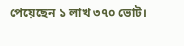পেয়েছেন ১ লাখ ৩৭০ ভোট।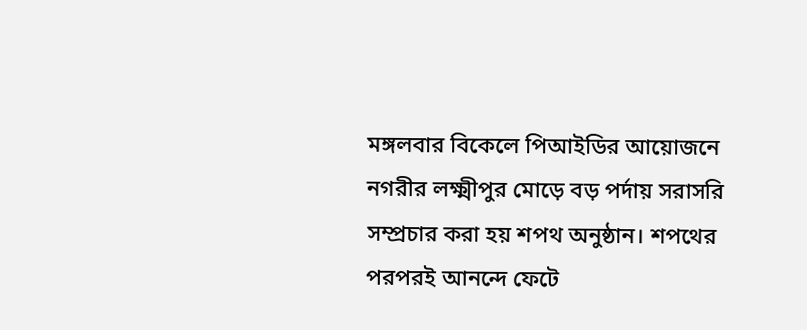মঙ্গলবার বিকেলে পিআইডির আয়োজনে নগরীর লক্ষ্মীপুর মোড়ে বড় পর্দায় সরাসরি সম্প্রচার করা হয় শপথ অনুষ্ঠান। শপথের পরপরই আনন্দে ফেটে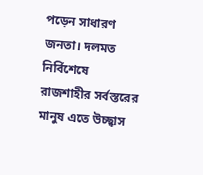পড়েন সাধারণ জনতা। দলমত নির্বিশেষে রাজশাহীর সর্বস্তরের মানুষ এতে উচ্ছ্বাস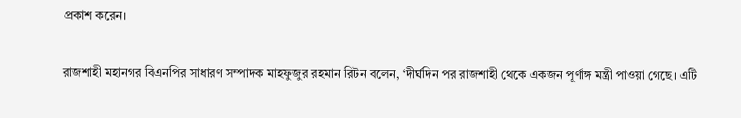প্রকাশ করেন।

রাজশাহী মহানগর বিএনপির সাধারণ সম্পাদক মাহফুজুর রহমান রিটন বলেন, ‘দীর্ঘদিন পর রাজশাহী থেকে একজন পূর্ণাঙ্গ মন্ত্রী পাওয়া গেছে। এটি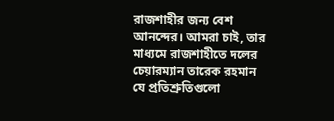রাজশাহীর জন্য বেশ আনন্দের। আমরা চাই, তার মাধ্যমে রাজশাহীতে দলের চেয়ারম্যান তারেক রহমান যে প্রতিশ্রুতিগুলো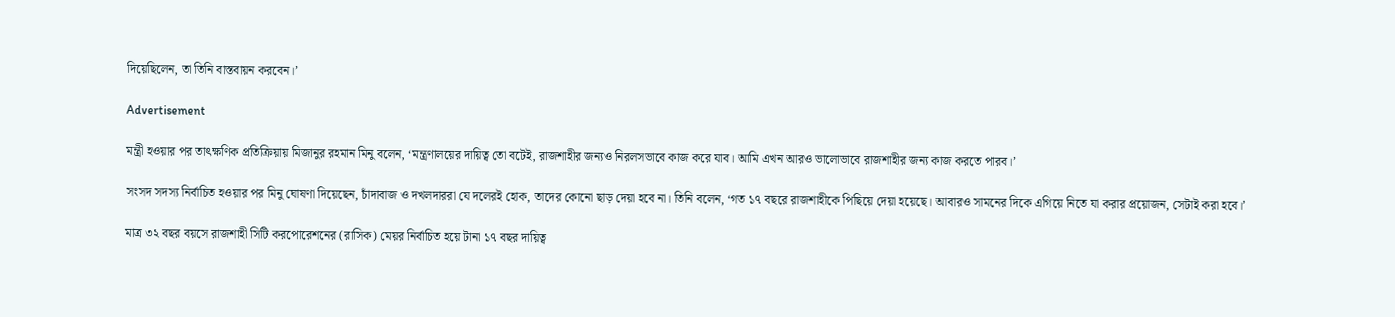দিয়েছিলেন, তা তিনি বাস্তবায়ন করবেন।’

Advertisement

মন্ত্রী হওয়ার পর তাৎক্ষণিক প্রতিক্রিয়ায় মিজানুর রহমান মিনু বলেন, ‘মন্ত্রণালয়ের দায়িত্ব তো বটেই, রাজশাহীর জন্যও নিরলসভাবে কাজ করে যাব। আমি এখন আরও ভালোভাবে রাজশাহীর জন্য কাজ করতে পারব।’

সংসদ সদস্য নির্বাচিত হওয়ার পর মিনু ঘোষণা দিয়েছেন, চাঁদাবাজ ও দখলদাররা যে দলেরই হোক, তাদের কোনো ছাড় দেয়া হবে না। তিনি বলেন, ‘গত ১৭ বছরে রাজশাহীকে পিছিয়ে দেয়া হয়েছে। আবারও সামনের দিকে এগিয়ে নিতে যা করার প্রয়োজন, সেটাই করা হবে।’

মাত্র ৩২ বছর বয়সে রাজশাহী সিটি করপোরেশনের (রাসিক) মেয়র নির্বাচিত হয়ে টানা ১৭ বছর দায়িত্ব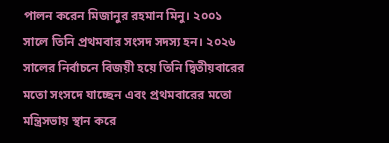পালন করেন মিজানুর রহমান মিনু। ২০০১ সালে তিনি প্রথমবার সংসদ সদস্য হন। ২০২৬ সালের নির্বাচনে বিজয়ী হয়ে তিনি দ্বিতীয়বারের মতো সংসদে যাচ্ছেন এবং প্রথমবারের মতো মন্ত্রিসভায় স্থান করে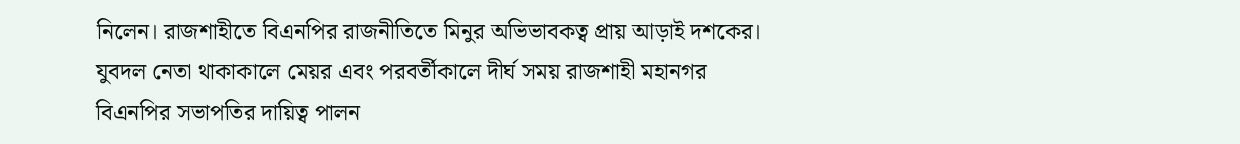নিলেন। রাজশাহীতে বিএনপির রাজনীতিতে মিনুর অভিভাবকত্ব প্রায় আড়াই দশকের। যুবদল নেতা থাকাকালে মেয়র এবং পরবর্তীকালে দীর্ঘ সময় রাজশাহী মহানগর বিএনপির সভাপতির দায়িত্ব পালন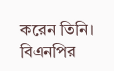করেন তিনি। বিএনপির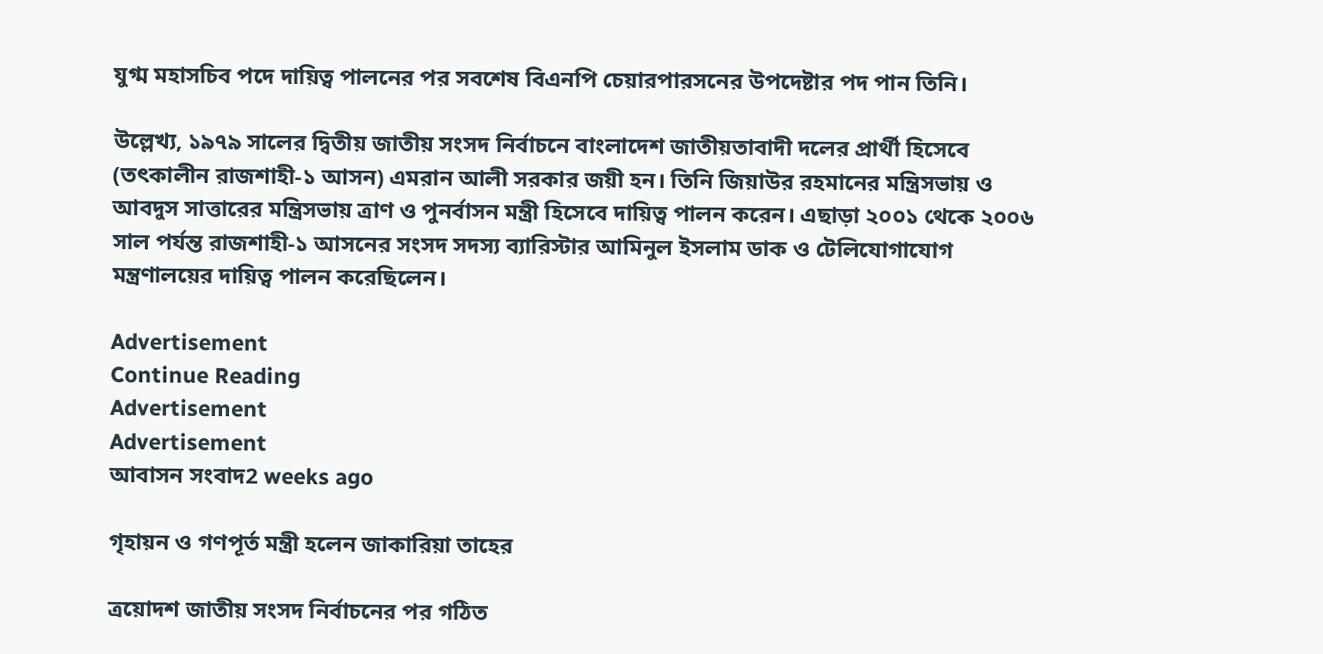যুগ্ম মহাসচিব পদে দায়িত্ব পালনের পর সবশেষ বিএনপি চেয়ারপারসনের উপদেষ্টার পদ পান তিনি।

উল্লেখ্য, ১৯৭৯ সালের দ্বিতীয় জাতীয় সংসদ নির্বাচনে বাংলাদেশ জাতীয়তাবাদী দলের প্রার্থী হিসেবে (তৎকালীন রাজশাহী-১ আসন) এমরান আলী সরকার জয়ী হন। তিনি জিয়াউর রহমানের মন্ত্রিসভায় ও আবদুস সাত্তারের মন্ত্রিসভায় ত্রাণ ও পুনর্বাসন মন্ত্রী হিসেবে দায়িত্ব পালন করেন। এছাড়া ২০০১ থেকে ২০০৬ সাল পর্যন্ত রাজশাহী-১ আসনের সংসদ সদস্য ব্যারিস্টার আমিনুল ইসলাম ডাক ও টেলিযোগাযোগ মন্ত্রণালয়ের দায়িত্ব পালন করেছিলেন।

Advertisement
Continue Reading
Advertisement
Advertisement
আবাসন সংবাদ2 weeks ago

গৃহায়ন ও গণপূর্ত মন্ত্রী হলেন জাকারিয়া তাহের

ত্রয়োদশ জাতীয় সংসদ নির্বাচনের পর গঠিত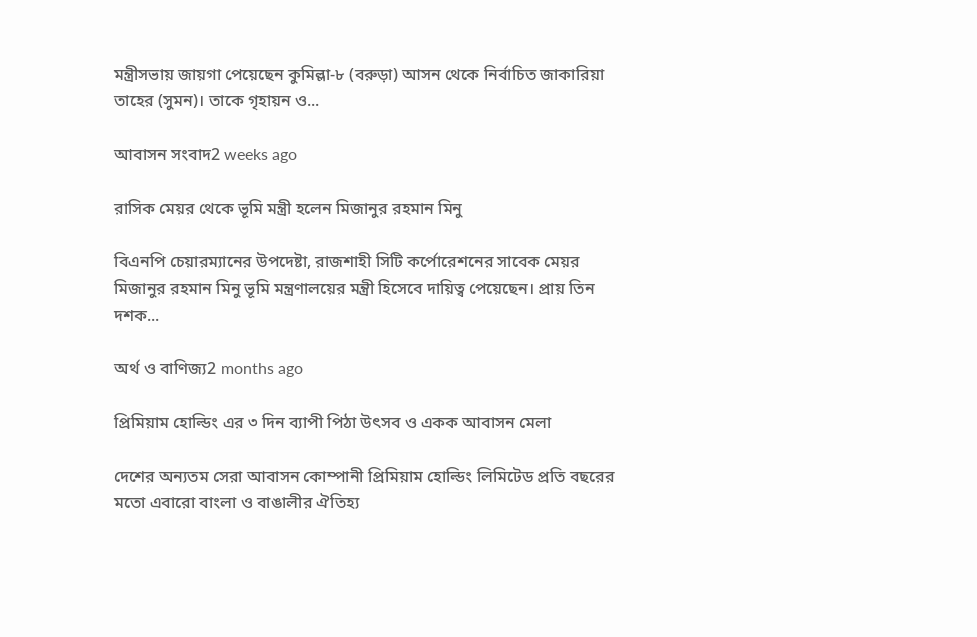মন্ত্রীসভায় জায়গা পেয়েছেন কুমিল্লা-৮ (বরুড়া) আসন থেকে নির্বাচিত জাকারিয়া তাহের (সুমন)। তাকে গৃহায়ন ও...

আবাসন সংবাদ2 weeks ago

রাসিক মেয়র থেকে ভূমি মন্ত্রী হলেন মিজানুর রহমান মিনু

বিএনপি চেয়ারম্যানের উপদেষ্টা, রাজশাহী সিটি কর্পোরেশনের সাবেক মেয়র মিজানুর রহমান মিনু ভূমি মন্ত্রণালয়ের মন্ত্রী হিসেবে দায়িত্ব পেয়েছেন। প্রায় তিন দশক...

অর্থ ও বাণিজ্য2 months ago

প্রিমিয়াম হোল্ডিং এর ৩ দিন ব্যাপী পিঠা উৎসব ও একক আবাসন মেলা

দেশের অন্যতম সেরা আবাসন কোম্পানী প্রিমিয়াম হোল্ডিং লিমিটেড প্রতি বছরের মতো এবারো বাংলা ও বাঙালীর ঐতিহ্য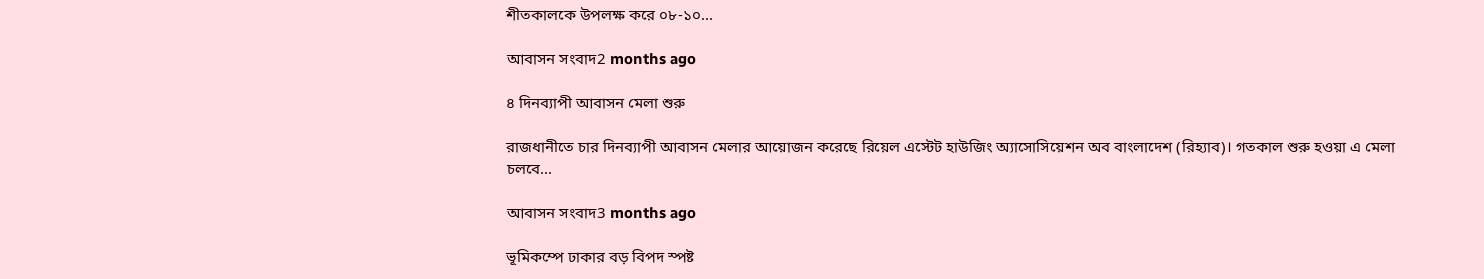শীতকালকে উপলক্ষ করে ০৮-১০...

আবাসন সংবাদ2 months ago

৪ দিনব্যাপী আবাসন মেলা শুরু

রাজধানীতে চার দিনব্যাপী আবাসন মেলার আয়োজন করেছে রিয়েল এস্টেট হাউজিং অ্যাসোসিয়েশন অব বাংলাদেশ (রিহ্যাব)। গতকাল শুরু হওয়া এ মেলা চলবে...

আবাসন সংবাদ3 months ago

ভূমিকম্পে ঢাকার বড় বিপদ স্পষ্ট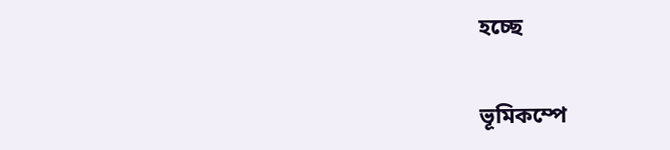হচ্ছে

ভূমিকম্পে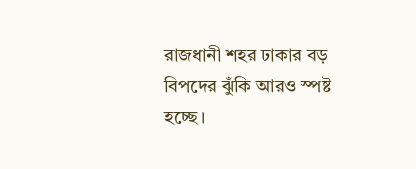রাজধানী শহর ঢাকার বড় বিপদের ঝুঁকি আরও স্পষ্ট হচ্ছে।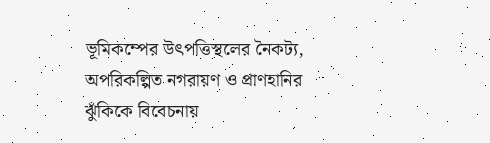ভূমিকম্পের উৎপত্তিস্থলের নৈকট্য, অপরিকল্পিত নগরায়ণ ও প্রাণহানির ঝুঁকিকে বিবেচনায়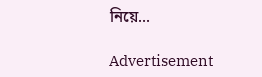নিয়ে...

Advertisement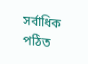সর্বাধিক পঠিত